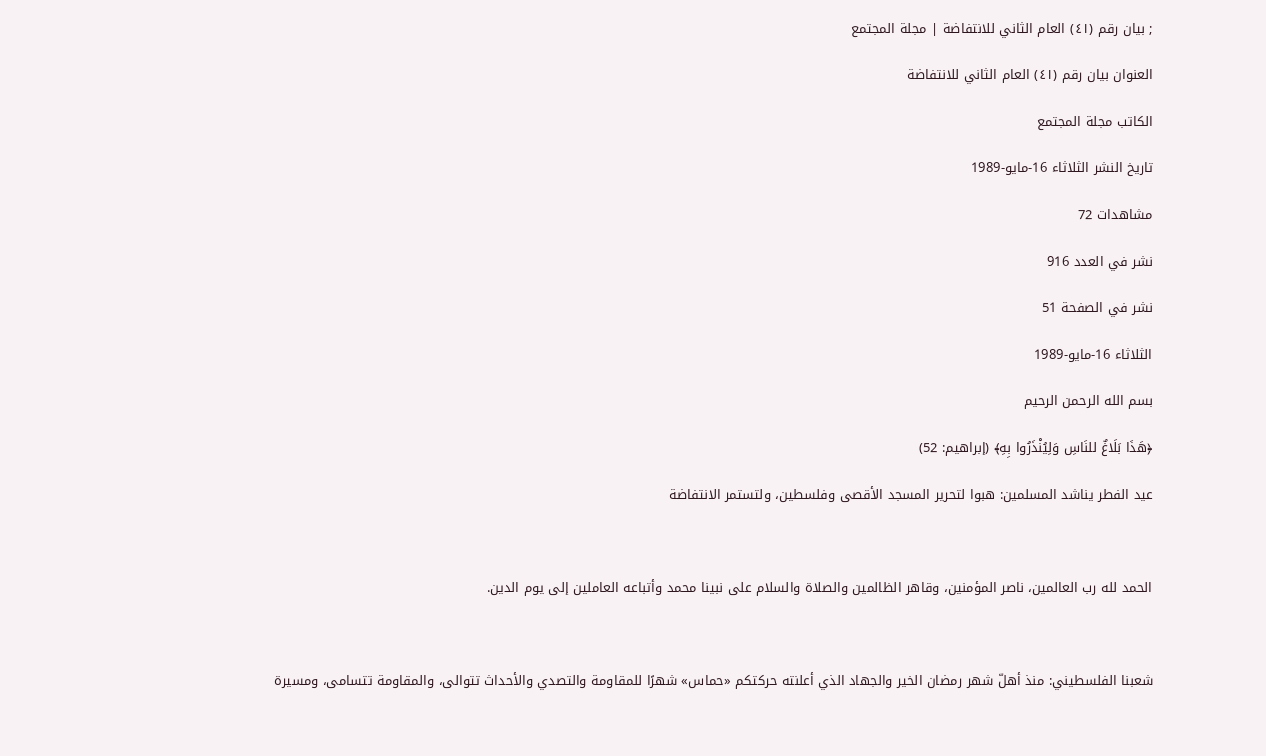; بيان رقم (٤١) العام الثاني للانتفاضة | مجلة المجتمع

العنوان بيان رقم (٤١) العام الثاني للانتفاضة

الكاتب مجلة المجتمع

تاريخ النشر الثلاثاء 16-مايو-1989

مشاهدات 72

نشر في العدد 916

نشر في الصفحة 51

الثلاثاء 16-مايو-1989

بسم الله الرحمن الرحيم

﴿هَذَا بَلَاغٌ للنَاسِ وَلِيُنْذَرُوا بِهِ﴾ (إبراهيم: 52)

عيد الفطر يناشد المسلمين: هبوا لتحرير المسجد الأقصى وفلسطين، ولتستمر الانتفاضة



الحمد لله رب العالمين، ناصر المؤمنين، وقاهر الظالمين والصلاة والسلام على نبينا محمد وأتباعه العاملين إلى يوم الدين.



شعبنا الفلسطيني: منذ أهلّ شهر رمضان الخير والجهاد الذي أعلنته حركتكم «حماس» شهرًا للمقاومة والتصدي والأحداث تتوالى، والمقاومة تتسامى، ومسيرة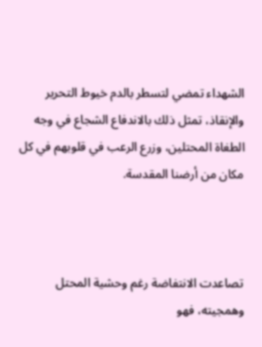الشهداء تمضي لتسطر بالدم خيوط التحرير والإنقاذ، تمثل ذلك بالاندفاع الشجاع في وجه الطغاة المحتلين، وزرع الرعب في قلوبهم في كل مكان من أرضنا المقدسة.



تصاعدت الانتفاضة رغم وحشية المحتل وهمجيته، فهو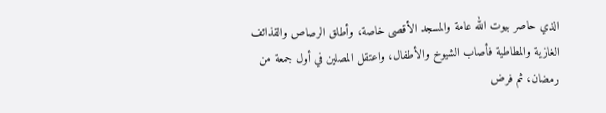الذي حاصر بيوت الله عامة والمسجد الأقصى خاصة، وأطلق الرصاص والقذائف الغازية والمطاطية فأصاب الشيوخ والأطفال، واعتقل المصلين في أول جمعة من رمضان، ثم فرض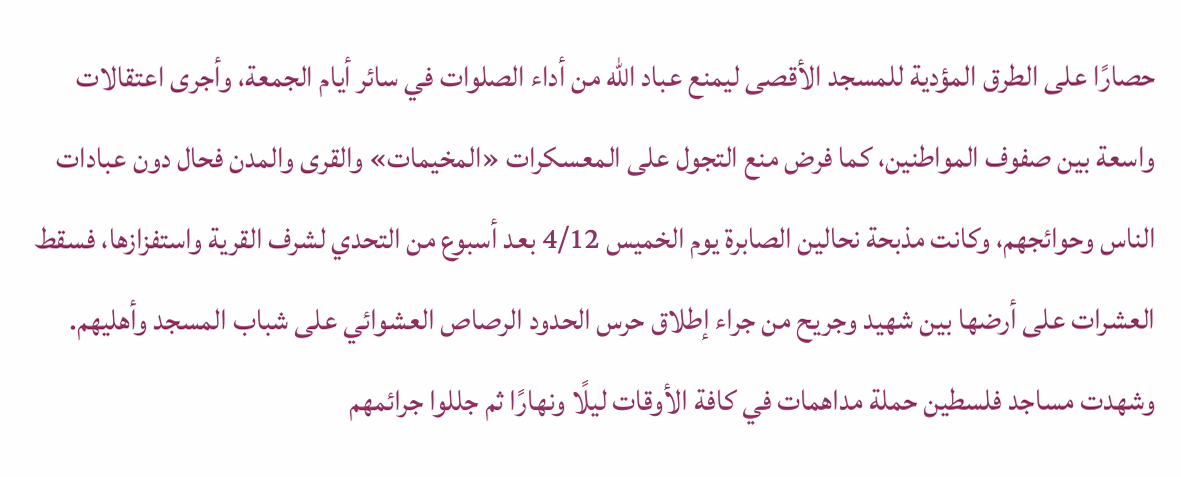حصارًا على الطرق المؤدية للمسجد الأقصى ليمنع عباد الله من أداء الصلوات في سائر أيام الجمعة، وأجرى اعتقالات واسعة بين صفوف المواطنين، كما فرض منع التجول على المعسكرات «المخيمات» والقرى والمدن فحال دون عبادات الناس وحوائجهم، وكانت مذبحة نحالين الصابرة يوم الخميس 4/12 بعد أسبوع من التحدي لشرف القرية واستفزازها، فسقط العشرات على أرضها بین شهيد وجريح من جراء إطلاق حرس الحدود الرصاص العشوائي على شباب المسجد وأهليهم. وشهدت مساجد فلسطين حملة مداهمات في كافة الأوقات ليلًا ونهارًا ثم جللوا جرائمهم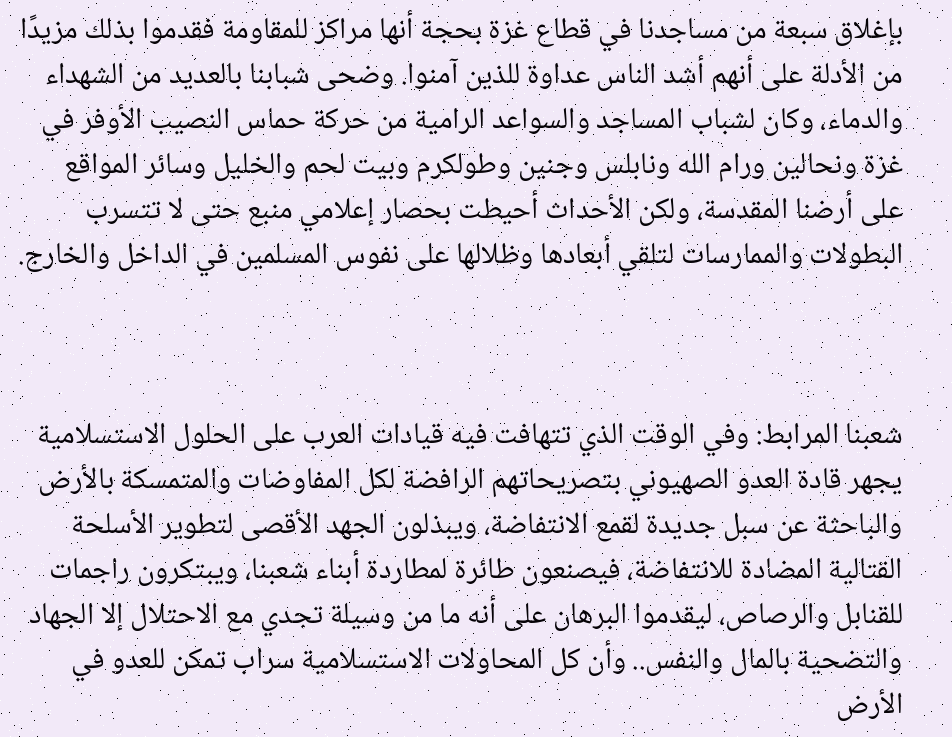بإغلاق سبعة من مساجدنا في قطاع غزة بحجة أنها مراكز للمقاومة فقدموا بذلك مزيدًا من الأدلة على أنهم أشد الناس عداوة للذين آمنوا. وضحى شبابنا بالعديد من الشهداء والدماء، وكان لشباب المساجد والسواعد الرامية من حركة حماس النصيب الأوفر في غزة ونحالين ورام الله ونابلس وجنين وطولكرم وبيت لحم والخليل وسائر المواقع على أرضنا المقدسة، ولكن الأحداث أحيطت بحصار إعلامي منبع حتى لا تتسرب البطولات والممارسات لتلقي أبعادها وظلالها على نفوس المسلمين في الداخل والخارج.



شعبنا المرابط: وفي الوقت الذي تتهافت فيه قيادات العرب على الحلول الاستسلامية يجهر قادة العدو الصهيوني بتصريحاتهم الرافضة لكل المفاوضات والمتمسكة بالأرض والباحثة عن سبل جديدة لقمع الانتفاضة، ويبذلون الجهد الأقصى لتطوير الأسلحة القتالية المضادة للانتفاضة، فيصنعون طائرة لمطاردة أبناء شعبنا، ويبتكرون راجمات للقنابل والرصاص، ليقدموا البرهان على أنه ما من وسيلة تجدي مع الاحتلال إلا الجهاد والتضحية بالمال والنفس.. وأن كل المحاولات الاستسلامية سراب تمكن للعدو في الأرض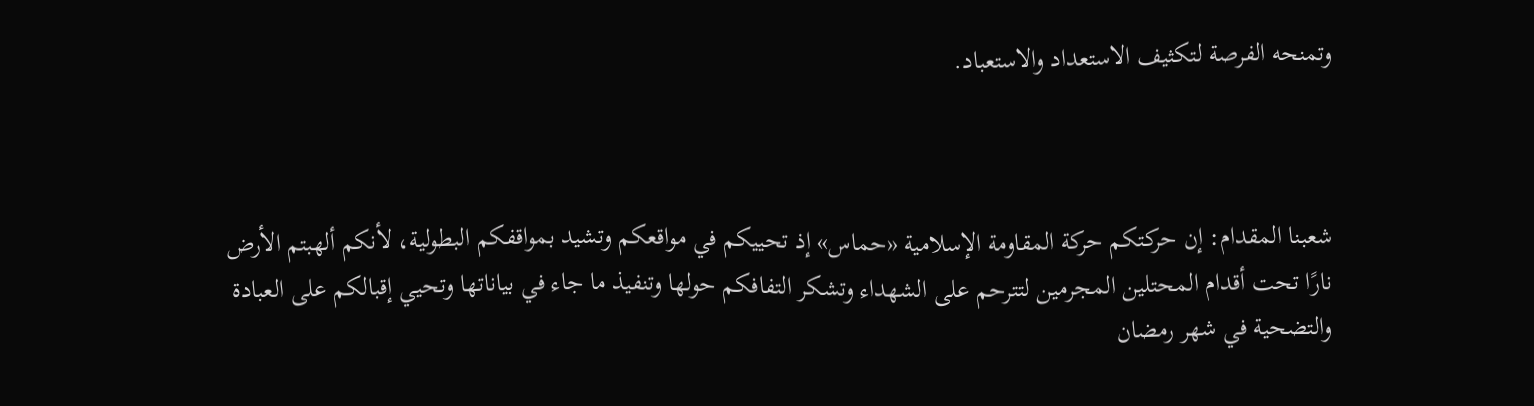وتمنحه الفرصة لتكثيف الاستعداد والاستعباد.



شعبنا المقدام: إن حركتكم حركة المقاومة الإسلامية «حماس» إذ تحييكم في مواقعكم وتشيد بمواقفكم البطولية، لأنكم ألهبتم الأرض نارًا تحت أقدام المحتلين المجرمين لتترحم على الشهداء وتشكر التفافكم حولها وتنفيذ ما جاء في بياناتها وتحيي إقبالكم على العبادة والتضحية في شهر رمضان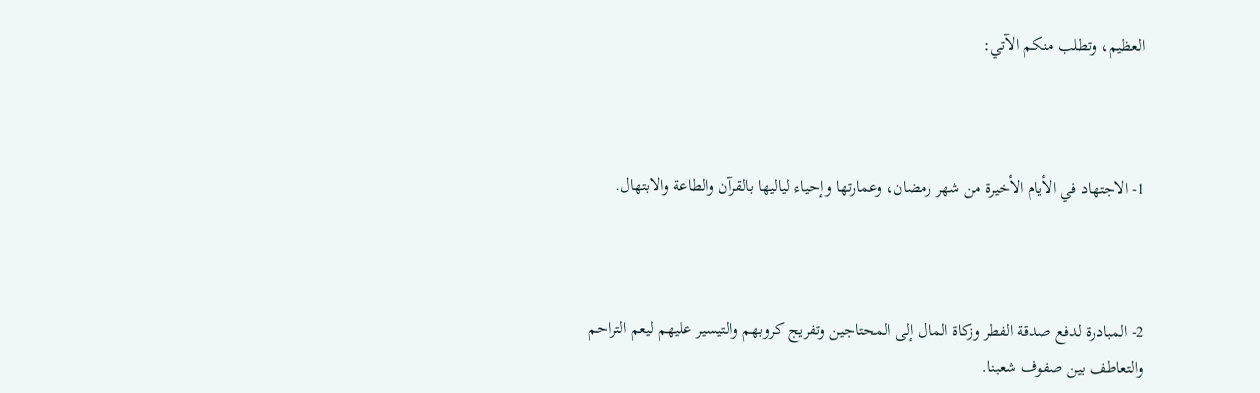العظيم، وتطلب منكم الآتي:



1- الاجتهاد في الأيام الأخيرة من شهر رمضان، وعمارتها وإحياء لياليها بالقرآن والطاعة والابتهال.



2- المبادرة لدفع صدقة الفطر وزكاة المال إلى المحتاجين وتفريج كروبهم والتيسير عليهم ليعم التراحم والتعاطف بين صفوف شعبنا.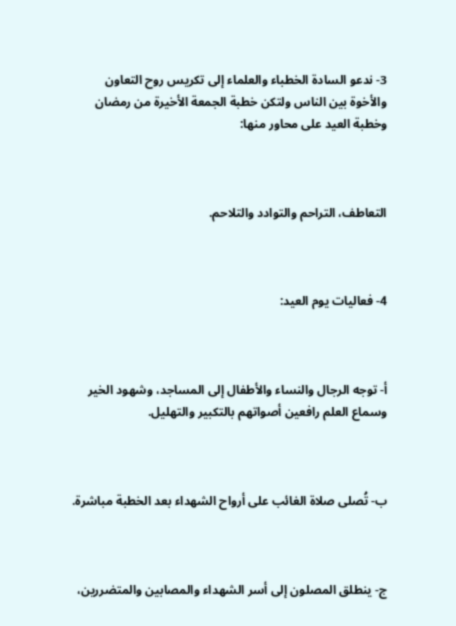3- ندعو السادة الخطباء والعلماء إلى تكريس روح التعاون والأخوة بين الناس ولتكن خطبة الجمعة الأخيرة من رمضان وخطبة العيد على محاور منها:



التعاطف، التراحم والتوادد والتلاحم.



4- فعاليات يوم العيد:



أ- توجه الرجال والنساء والأطفال إلى المساجد، وشهود الخير وسماع العلم رافعين أصواتهم بالتكبير والتهليل.



ب- تُصلى صلاة الغائب على أرواح الشهداء بعد الخطبة مباشرة.



ج- ينطلق المصلون إلى أسر الشهداء والمصابين والمتضررين،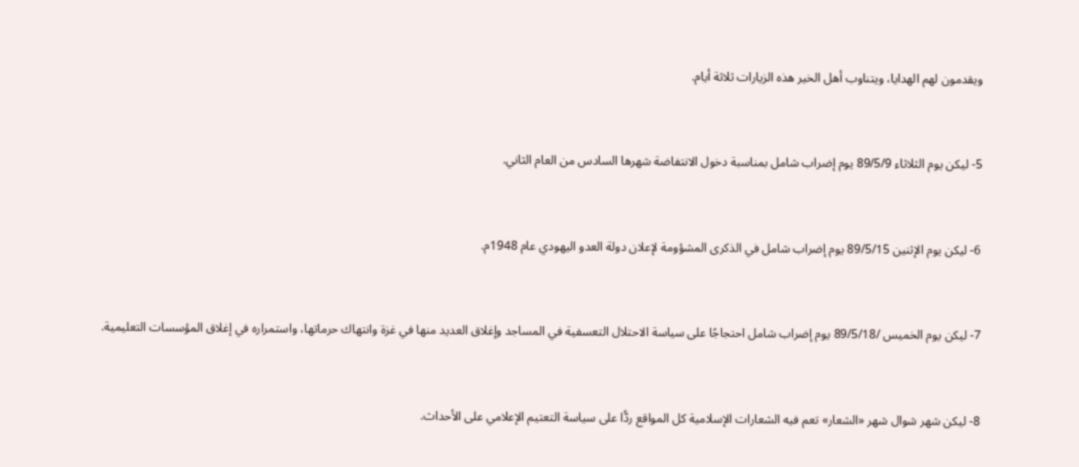ويقدمون لهم الهدايا، ويتناوب أهل الخير هذه الزيارات ثلاثة أيام.



5- ليكن يوم الثلاثاء 89/5/9 يوم إضراب شامل بمناسبة دخول الانتفاضة شهرها السادس من العام الثاني.



6- ليكن يوم الإثنين 89/5/15 يوم إضراب شامل في الذكرى المشؤومة لإعلان دولة العدو اليهودي عام 1948م.



7- ليكن يوم الخميس /89/5/18 یوم إضراب شامل احتجاجًا على سياسة الاحتلال التعسفية في المساجد وإغلاق العديد منها في غزة وانتهاك حرماتها، واستمراره في إغلاق المؤسسات التعليمية.



8- لیکن شهر شوال شهر «الشعار» تعم فيه الشعارات الإسلامية كل المواقع ردًّا على سياسة التعتيم الإعلامي على الأحداث.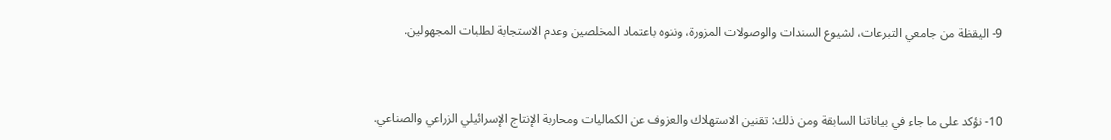9- اليقظة من جامعي التبرعات، لشيوع السندات والوصولات المزورة، وننوه باعتماد المخلصين وعدم الاستجابة لطلبات المجهولين.



10- نؤكد على ما جاء في بياناتنا السابقة ومن ذلك: تقنين الاستهلاك والعزوف عن الكماليات ومحاربة الإنتاج الإسرائيلي الزراعي والصناعي.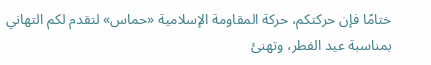ختامًا فإن حركتكم، حركة المقاومة الإسلامية «حماس» لتقدم لكم التهاني بمناسبة عيد الفطر، وتهنئ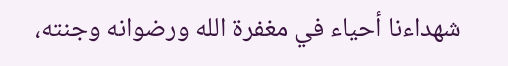شهداءنا أحياء في مغفرة الله ورضوانه وجنته،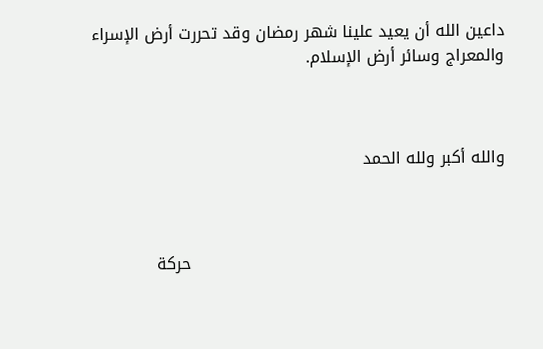داعين الله أن يعيد علينا شهر رمضان وقد تحررت أرض الإسراء والمعراج وسائر أرض الإسلام.



والله أكبر ولله الحمد



                                                          حركة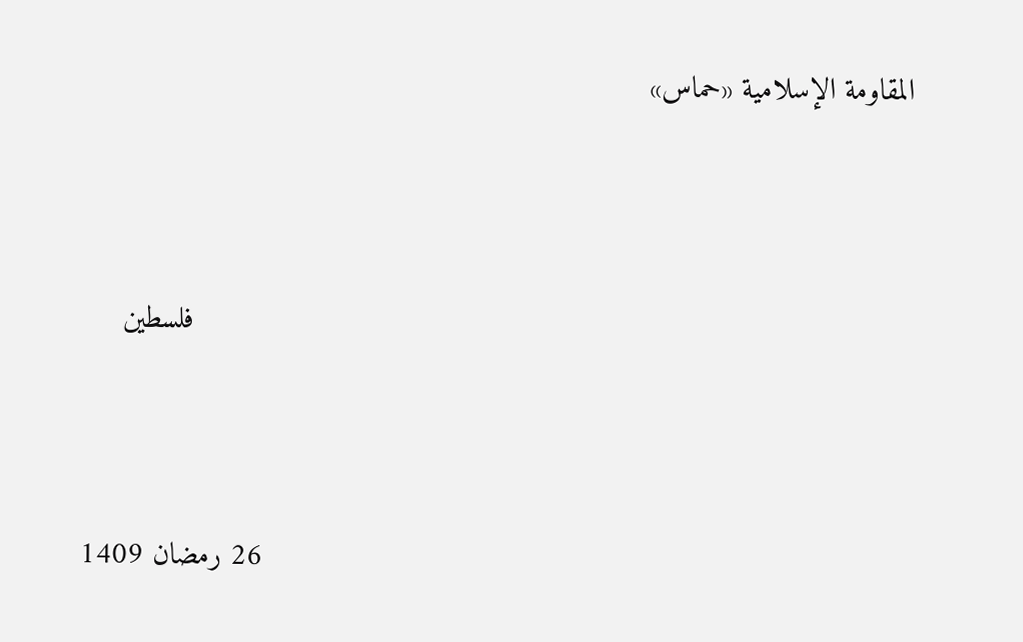المقاومة الإسلامية «حماس»



                                                                                  فلسطين



                                                                          26 رمضان 1409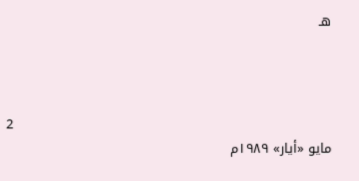هـ



                                                                        2 مايو «أيار» ۱۹۸۹م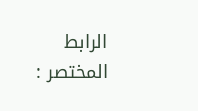الرابط المختصر :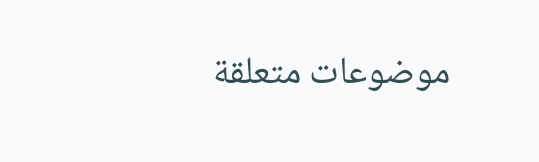موضوعات متعلقة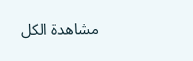مشاهدة الكل